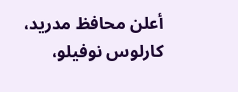أعلن محافظ مدريد، كارلوس نوفيلو،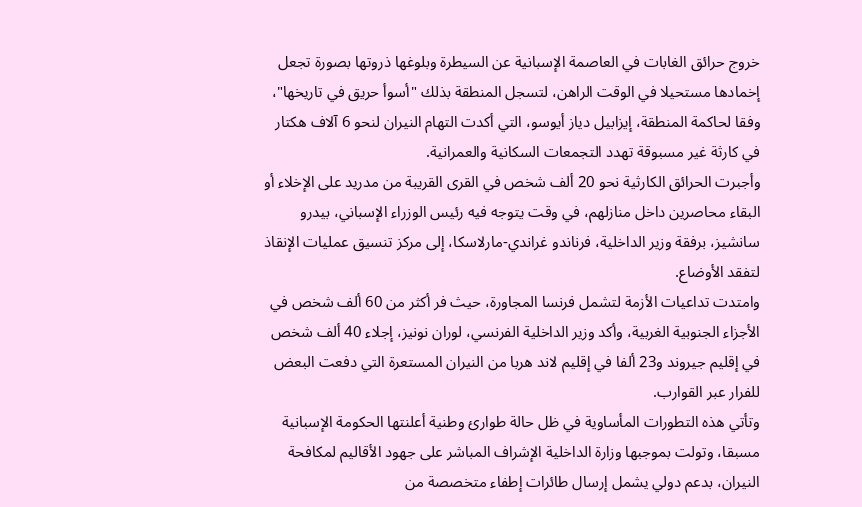خروج حرائق الغابات في العاصمة الإسبانية عن السيطرة وبلوغها ذروتها بصورة تجعل إخمادها مستحيلا في الوقت الراهن، لتسجل المنطقة بذلك "أسوأ حريق في تاريخها"، وفقا لحاكمة المنطقة، إيزابيل دياز أيوسو، التي أكدت التهام النيران لنحو 6 آلاف هكتار في كارثة غير مسبوقة تهدد التجمعات السكانية والعمرانية.
وأجبرت الحرائق الكارثية نحو 20 ألف شخص في القرى القريبة من مدريد على الإخلاء أو البقاء محاصرين داخل منازلهم، في وقت يتوجه فيه رئيس الوزراء الإسباني، بيدرو سانشيز، برفقة وزير الداخلية، فرناندو غراندي-مارلاسكا، إلى مركز تنسيق عمليات الإنقاذ لتفقد الأوضاع.
وامتدت تداعيات الأزمة لتشمل فرنسا المجاورة، حيث فر أكثر من 60 ألف شخص في الأجزاء الجنوبية الغربية، وأكد وزير الداخلية الفرنسي، لوران نونيز، إجلاء 40 ألف شخص في إقليم جيروند و23 ألفا في إقليم لاند هربا من النيران المستعرة التي دفعت البعض للفرار عبر القوارب.
وتأتي هذه التطورات المأساوية في ظل حالة طوارئ وطنية أعلنتها الحكومة الإسبانية مسبقا، وتولت بموجبها وزارة الداخلية الإشراف المباشر على جهود الأقاليم لمكافحة النيران، بدعم دولي يشمل إرسال طائرات إطفاء متخصصة من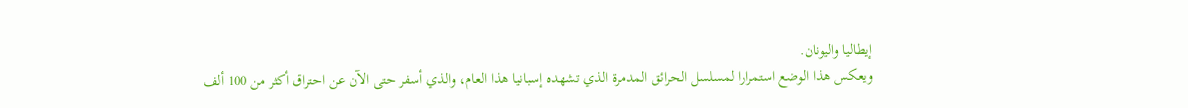إيطاليا واليونان.
ويعكس هذا الوضع استمرارا لمسلسل الحرائق المدمرة الذي تشهده إسبانيا هذا العام، والذي أسفر حتى الآن عن احتراق أكثر من 100 ألف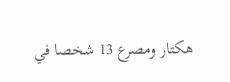هكتار ومصرع 13 شخصا في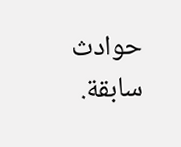حوادث سابقة.